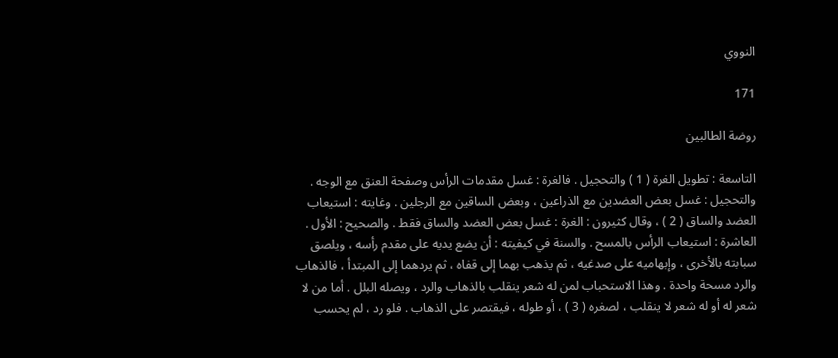النووي

171

روضة الطالبين

التاسعة : تطويل الغرة ( 1 ) والتحجيل . فالغرة : غسل مقدمات الرأس وصفحة العنق مع الوجه . والتحجيل : غسل بعض العضدين مع الذراعين ، وبعض الساقين مع الرجلين . وغايته : استيعاب العضد والساق ( 2 ) ، وقال كثيرون : الغرة : غسل بعض العضد والساق فقط . والصحيح : الأول . العاشرة : استيعاب الرأس بالمسح . والسنة في كيفيته : أن يضع يديه على مقدم رأسه ، ويلصق سبابته بالأخرى ، وإبهاميه على صدغيه ، ثم يذهب بهما إلى قفاه ، ثم يردهما إلى المبتدأ ، فالذهاب والرد مسحة واحدة . وهذا الاستحباب لمن له شعر ينقلب بالذهاب والرد ، ويصله البلل . أما من لا شعر له أو له شعر لا ينقلب ، لصغره ( 3 ) ، أو طوله ، فيقتصر على الذهاب . فلو رد ، لم يحسب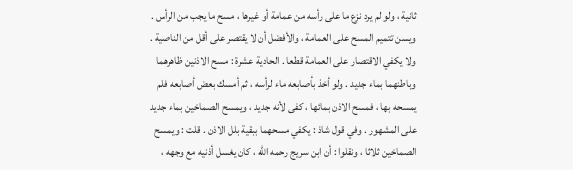ثانية ، ولو لم يرد نزع ما على رأسه من عمامة أو غيرها ، مسح ما يجب من الرأس . ويسن تتميم المسح على العمامة ، والأفضل أن لا يقتصر على أقل من الناصية . ولا يكفي الاقتصار على العمامة قطعا . الحادية عشرة : مسح الاذنين ظاهرهما وباطنهما بماء جديد . ولو أخذ بأصابعه ماء لرأسه ، ثم أمسك بعض أصابعه فلم يمسحه بها ، فمسح الاذن بمائها ، كفى لأنه جديد ، ويمسح الصماخين بماء جديد على المشهور . وفي قول شاذ : يكفي مسحهما ببقية بلل الاذن . قلت : ويمسح الصماخين ثلاثا ، ونقلوا : أن ابن سريج رحمه الله ، كان يغسل أذنيه مع وجهه ،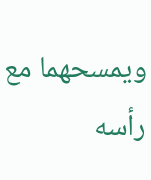ويمسحهما مع رأسه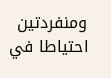ومنفردتين احتياطا في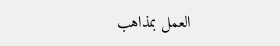العمل بمذاهب